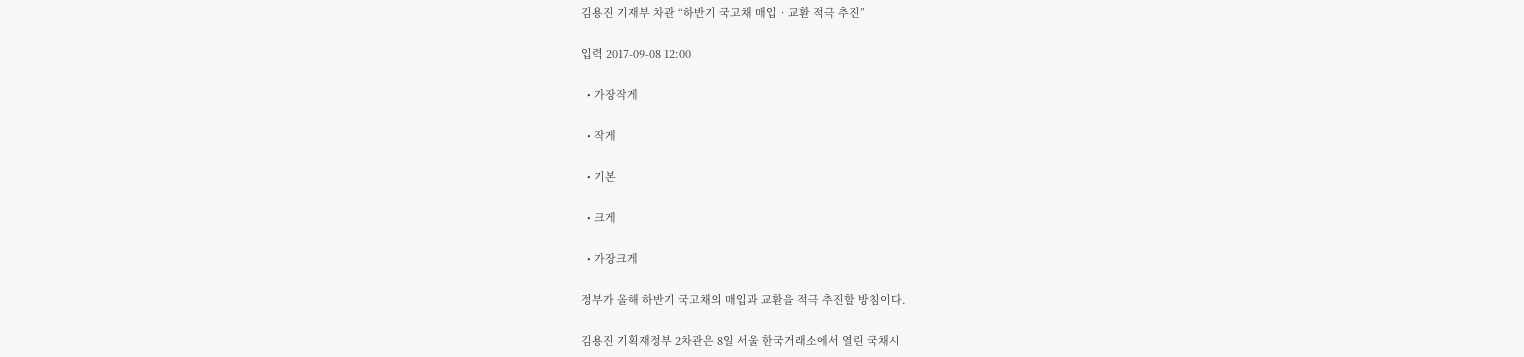김용진 기재부 차관 “하반기 국고채 매입‧교환 적극 추진”

입력 2017-09-08 12:00

  • 가장작게

  • 작게

  • 기본

  • 크게

  • 가장크게

정부가 올해 하반기 국고채의 매입과 교환을 적극 추진할 방침이다.

김용진 기획재정부 2차관은 8일 서울 한국거래소에서 열린 국채시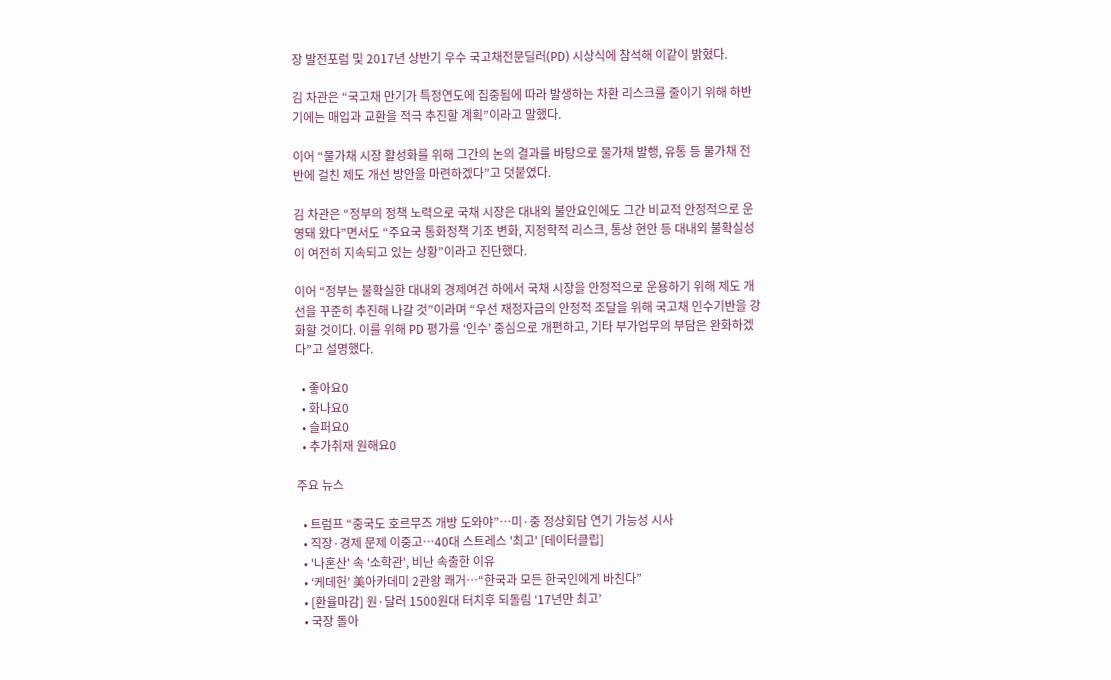장 발전포럼 및 2017년 상반기 우수 국고채전문딜러(PD) 시상식에 참석해 이같이 밝혔다.

김 차관은 “국고채 만기가 특정연도에 집중됨에 따라 발생하는 차환 리스크를 줄이기 위해 하반기에는 매입과 교환을 적극 추진할 계획”이라고 말했다.

이어 “물가채 시장 활성화를 위해 그간의 논의 결과를 바탕으로 물가채 발행, 유통 등 물가채 전반에 걸친 제도 개선 방안을 마련하겠다”고 덧붙였다.

김 차관은 “정부의 정책 노력으로 국채 시장은 대내외 불안요인에도 그간 비교적 안정적으로 운영돼 왔다”면서도 “주요국 통화정책 기조 변화, 지정학적 리스크, 통상 현안 등 대내외 불확실성이 여전히 지속되고 있는 상황”이라고 진단했다.

이어 “정부는 불확실한 대내외 경제여건 하에서 국채 시장을 안정적으로 운용하기 위해 제도 개선을 꾸준히 추진해 나갈 것”이라며 “우선 재정자금의 안정적 조달을 위해 국고채 인수기반을 강화할 것이다. 이를 위해 PD 평가를 ‘인수’ 중심으로 개편하고, 기타 부가업무의 부담은 완화하겠다”고 설명했다.

  • 좋아요0
  • 화나요0
  • 슬퍼요0
  • 추가취재 원해요0

주요 뉴스

  • 트럼프 “중국도 호르무즈 개방 도와야”…미·중 정상회담 연기 가능성 시사
  • 직장·경제 문제 이중고…40대 스트레스 '최고' [데이터클립]
  • '나혼산' 속 '소학관', 비난 속출한 이유
  • ‘케데헌’ 美아카데미 2관왕 쾌거⋯“한국과 모든 한국인에게 바친다”
  • [환율마감] 원·달러 1500원대 터치후 되돌림 ‘17년만 최고’
  • 국장 돌아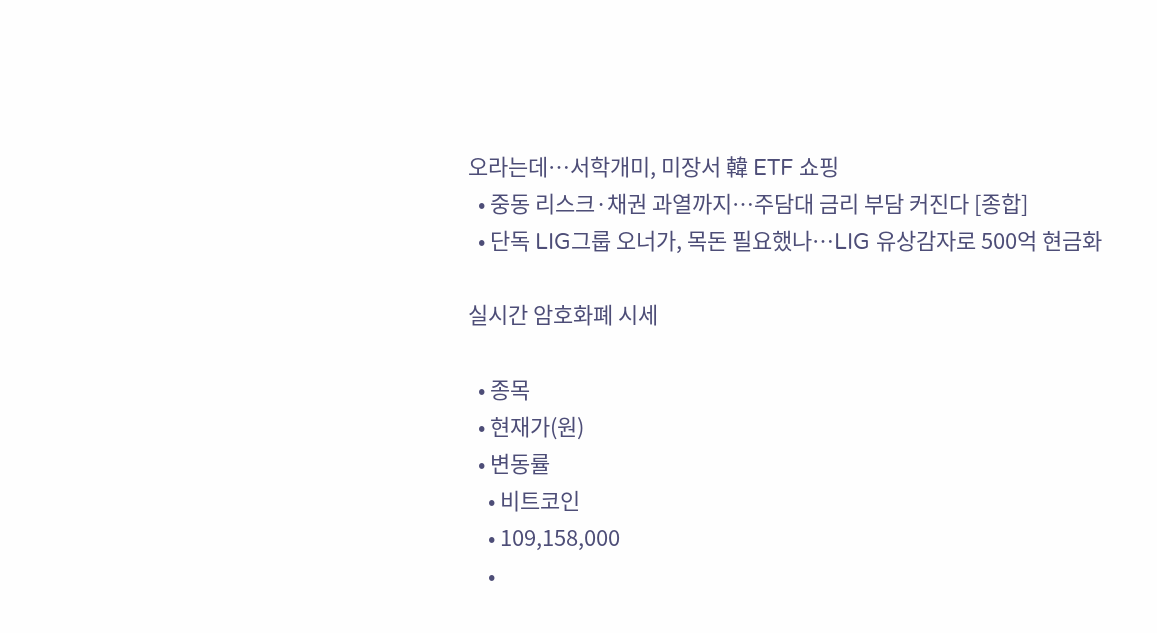오라는데…서학개미, 미장서 韓 ETF 쇼핑
  • 중동 리스크·채권 과열까지…주담대 금리 부담 커진다 [종합]
  • 단독 LIG그룹 오너가, 목돈 필요했나…LIG 유상감자로 500억 현금화

실시간 암호화폐 시세

  • 종목
  • 현재가(원)
  • 변동률
    • 비트코인
    • 109,158,000
    •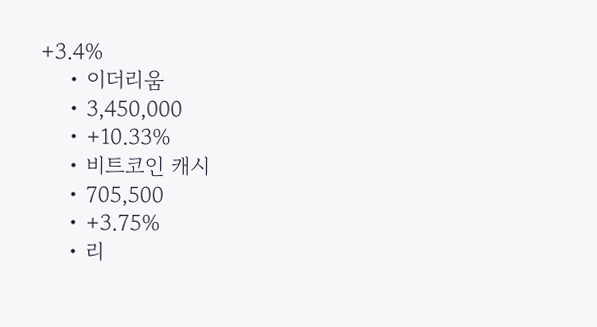+3.4%
    • 이더리움
    • 3,450,000
    • +10.33%
    • 비트코인 캐시
    • 705,500
    • +3.75%
    • 리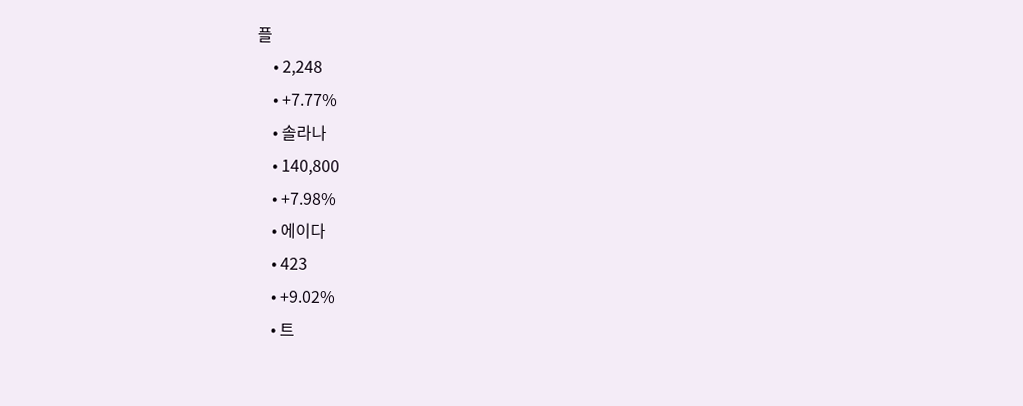플
    • 2,248
    • +7.77%
    • 솔라나
    • 140,800
    • +7.98%
    • 에이다
    • 423
    • +9.02%
    • 트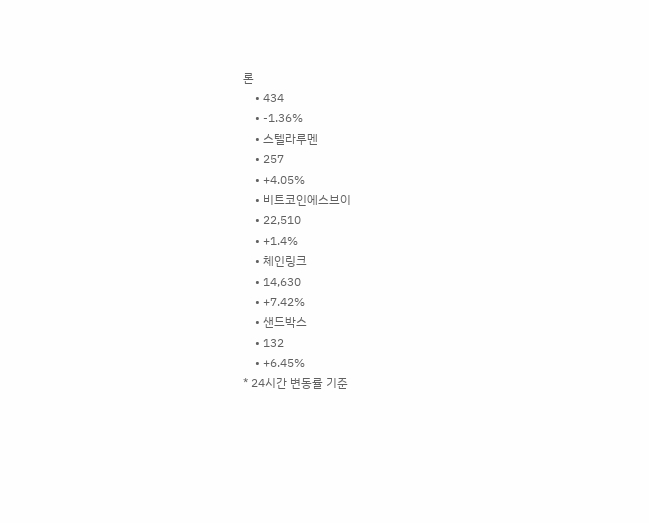론
    • 434
    • -1.36%
    • 스텔라루멘
    • 257
    • +4.05%
    • 비트코인에스브이
    • 22,510
    • +1.4%
    • 체인링크
    • 14,630
    • +7.42%
    • 샌드박스
    • 132
    • +6.45%
* 24시간 변동률 기준